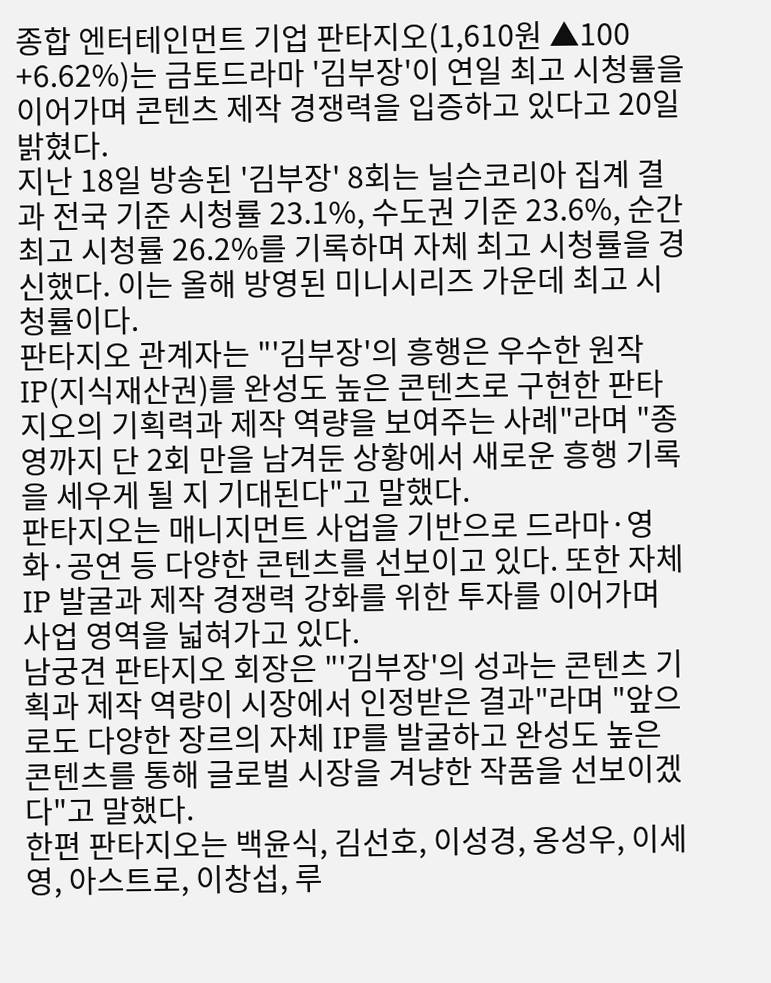종합 엔터테인먼트 기업 판타지오(1,610원 ▲100 +6.62%)는 금토드라마 '김부장'이 연일 최고 시청률을 이어가며 콘텐츠 제작 경쟁력을 입증하고 있다고 20일 밝혔다.
지난 18일 방송된 '김부장' 8회는 닐슨코리아 집계 결과 전국 기준 시청률 23.1%, 수도권 기준 23.6%, 순간 최고 시청률 26.2%를 기록하며 자체 최고 시청률을 경신했다. 이는 올해 방영된 미니시리즈 가운데 최고 시청률이다.
판타지오 관계자는 "'김부장'의 흥행은 우수한 원작 IP(지식재산권)를 완성도 높은 콘텐츠로 구현한 판타지오의 기획력과 제작 역량을 보여주는 사례"라며 "종영까지 단 2회 만을 남겨둔 상황에서 새로운 흥행 기록을 세우게 될 지 기대된다"고 말했다.
판타지오는 매니지먼트 사업을 기반으로 드라마·영화·공연 등 다양한 콘텐츠를 선보이고 있다. 또한 자체 IP 발굴과 제작 경쟁력 강화를 위한 투자를 이어가며 사업 영역을 넓혀가고 있다.
남궁견 판타지오 회장은 "'김부장'의 성과는 콘텐츠 기획과 제작 역량이 시장에서 인정받은 결과"라며 "앞으로도 다양한 장르의 자체 IP를 발굴하고 완성도 높은 콘텐츠를 통해 글로벌 시장을 겨냥한 작품을 선보이겠다"고 말했다.
한편 판타지오는 백윤식, 김선호, 이성경, 옹성우, 이세영, 아스트로, 이창섭, 루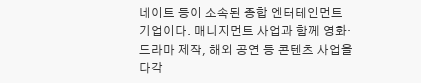네이트 등이 소속된 종합 엔터테인먼트 기업이다. 매니지먼트 사업과 함께 영화·드라마 제작, 해외 공연 등 콘텐츠 사업을 다각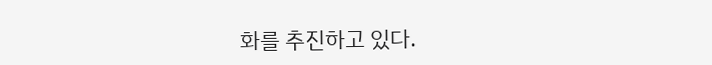화를 추진하고 있다.